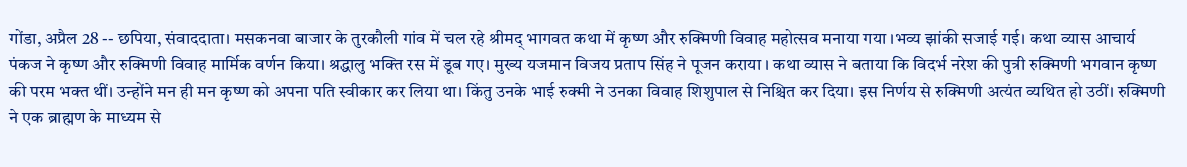गोंडा, अप्रैल 28 -- छपिया, संवाददाता। मसकनवा बाजार के तुरकौली गांव में चल रहे श्रीमद् भागवत कथा में कृष्ण और रुक्मिणी विवाह महोत्सव मनाया गया ।भव्य झांकी सजाई गई। कथा व्यास आचार्य पंकज ने कृष्ण और रुक्मिणी विवाह मार्मिक वर्णन किया। श्रद्धालु भक्ति रस में डूब गए। मुख्य यजमान विजय प्रताप सिंह ने पूजन कराया । कथा व्यास ने बताया कि विदर्भ नरेश की पुत्री रुक्मिणी भगवान कृष्ण की परम भक्त थीं। उन्होंने मन ही मन कृष्ण को अपना पति स्वीकार कर लिया था। किंतु उनके भाई रुक्मी ने उनका विवाह शिशुपाल से निश्चित कर दिया। इस निर्णय से रुक्मिणी अत्यंत व्यथित हो उठीं। रुक्मिणी ने एक ब्राह्मण के माध्यम से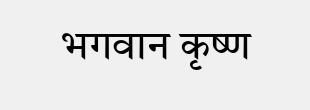भगवान कृष्ण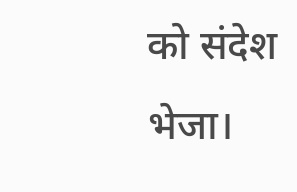को संदेश भेजा।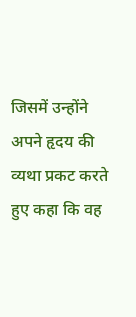जिसमें उन्होंने अपने हृदय की व्यथा प्रकट करते हुए कहा कि वह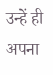उन्हें ही अपना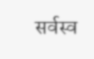सर्वस्व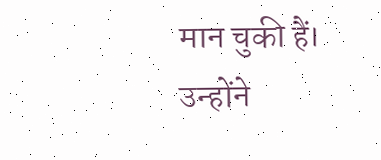मान चुकी हैं। उन्होंने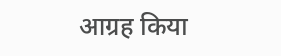आग्रह किया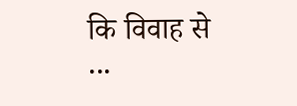कि विवाह से ...